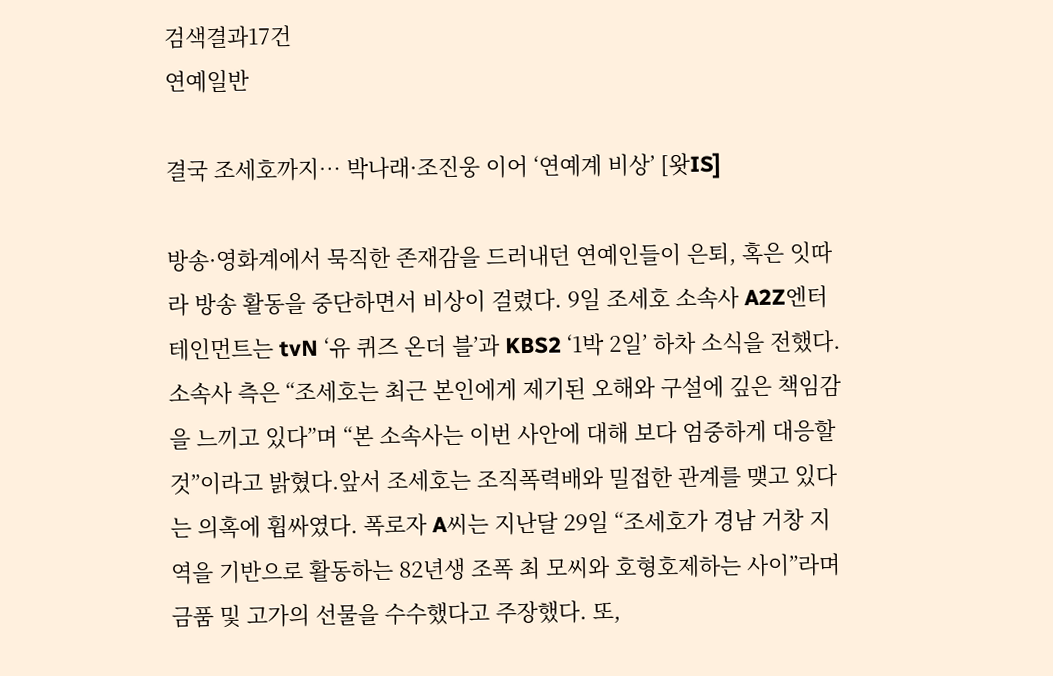검색결과17건
연예일반

결국 조세호까지… 박나래·조진웅 이어 ‘연예계 비상’ [왓IS]

방송·영화계에서 묵직한 존재감을 드러내던 연예인들이 은퇴, 혹은 잇따라 방송 활동을 중단하면서 비상이 걸렸다. 9일 조세호 소속사 A2Z엔터테인먼트는 tvN ‘유 퀴즈 온더 블’과 KBS2 ‘1박 2일’ 하차 소식을 전했다. 소속사 측은 “조세호는 최근 본인에게 제기된 오해와 구설에 깊은 책임감을 느끼고 있다”며 “본 소속사는 이번 사안에 대해 보다 엄중하게 대응할 것”이라고 밝혔다.앞서 조세호는 조직폭력배와 밀접한 관계를 맺고 있다는 의혹에 휩싸였다. 폭로자 A씨는 지난달 29일 “조세호가 경남 거창 지역을 기반으로 활동하는 82년생 조폭 최 모씨와 호형호제하는 사이”라며 금품 및 고가의 선물을 수수했다고 주장했다. 또,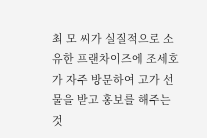최 모 씨가 실질적으로 소유한 프랜차이즈에 조세호가 자주 방문하여 고가 선물을 받고 홍보를 해주는 것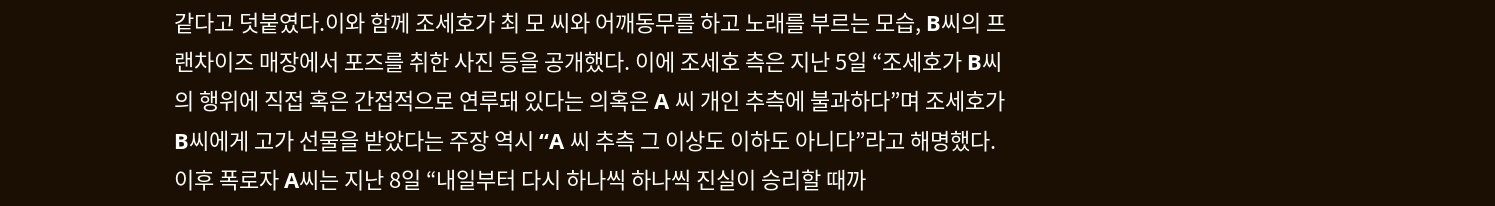같다고 덧붙였다.이와 함께 조세호가 최 모 씨와 어깨동무를 하고 노래를 부르는 모습, B씨의 프랜차이즈 매장에서 포즈를 취한 사진 등을 공개했다. 이에 조세호 측은 지난 5일 “조세호가 B씨의 행위에 직접 혹은 간접적으로 연루돼 있다는 의혹은 A 씨 개인 추측에 불과하다”며 조세호가 B씨에게 고가 선물을 받았다는 주장 역시 “A 씨 추측 그 이상도 이하도 아니다”라고 해명했다.이후 폭로자 A씨는 지난 8일 “내일부터 다시 하나씩 하나씩 진실이 승리할 때까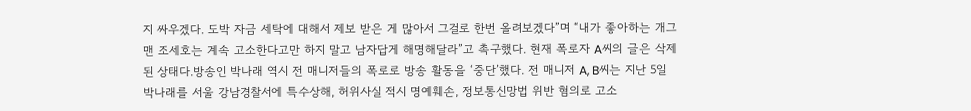지 싸우겠다. 도박 자금 세탁에 대해서 제보 받은 게 많아서 그걸로 한번 올려보겠다”며 “내가 좋아하는 개그맨 조세호는 계속 고소한다고만 하지 말고 남자답게 해명해달라”고 촉구했다. 현재 폭로자 A씨의 글은 삭제된 상태다.방송인 박나래 역시 전 매니저들의 폭로로 방송 활동을 ‘중단’했다. 전 매니저 A, B씨는 지난 5일 박나래를 서울 강남경찰서에 특수상해, 허위사실 적시 명예훼손, 정보통신망법 위반 혐의로 고소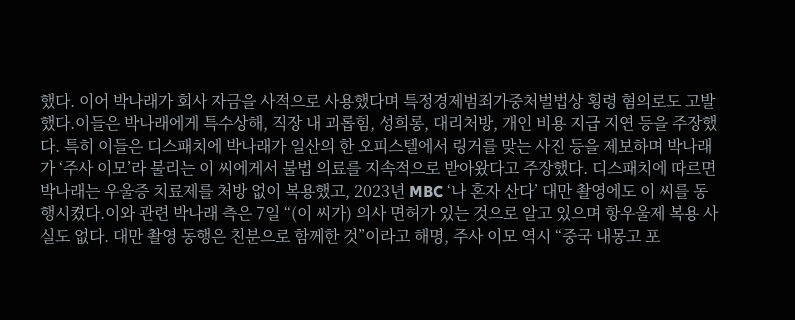했다. 이어 박나래가 회사 자금을 사적으로 사용했다며 특정경제범죄가중처벌법상 횡령 혐의로도 고발했다.이들은 박나래에게 특수상해, 직장 내 괴롭힘, 성희롱, 대리처방, 개인 비용 지급 지연 등을 주장했다. 특히 이들은 디스패치에 박나래가 일산의 한 오피스텔에서 링거를 맞는 사진 등을 제보하며 박나래가 ‘주사 이모’라 불리는 이 씨에게서 불법 의료를 지속적으로 받아왔다고 주장했다. 디스패치에 따르면 박나래는 우울증 치료제를 처방 없이 복용했고, 2023년 MBC ‘나 혼자 산다’ 대만 촬영에도 이 씨를 동행시켰다.이와 관련 박나래 측은 7일 “(이 씨가) 의사 면허가 있는 것으로 알고 있으며 항우울제 복용 사실도 없다. 대만 촬영 동행은 친분으로 함께한 것”이라고 해명, 주사 이모 역시 “중국 내몽고 포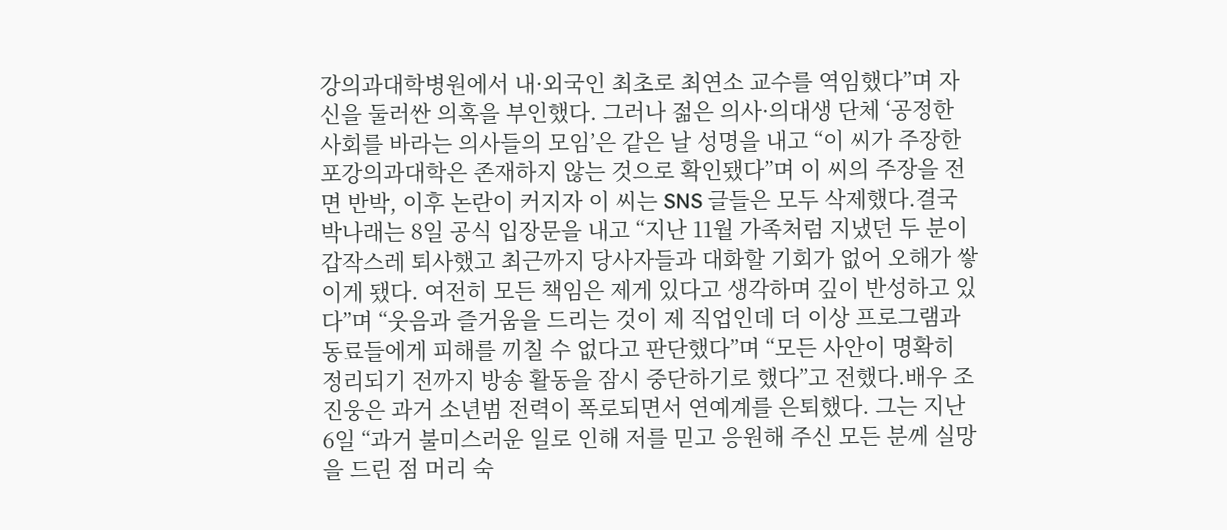강의과대학병원에서 내·외국인 최초로 최연소 교수를 역임했다”며 자신을 둘러싼 의혹을 부인했다. 그러나 젊은 의사·의대생 단체 ‘공정한 사회를 바라는 의사들의 모임’은 같은 날 성명을 내고 “이 씨가 주장한 포강의과대학은 존재하지 않는 것으로 확인됐다”며 이 씨의 주장을 전면 반박, 이후 논란이 커지자 이 씨는 SNS 글들은 모두 삭제했다.결국 박나래는 8일 공식 입장문을 내고 “지난 11월 가족처럼 지냈던 두 분이 갑작스레 퇴사했고 최근까지 당사자들과 대화할 기회가 없어 오해가 쌓이게 됐다. 여전히 모든 책임은 제게 있다고 생각하며 깊이 반성하고 있다”며 “웃음과 즐거움을 드리는 것이 제 직업인데 더 이상 프로그램과 동료들에게 피해를 끼칠 수 없다고 판단했다”며 “모든 사안이 명확히 정리되기 전까지 방송 활동을 잠시 중단하기로 했다”고 전했다.배우 조진웅은 과거 소년범 전력이 폭로되면서 연예계를 은퇴했다. 그는 지난 6일 “과거 불미스러운 일로 인해 저를 믿고 응원해 주신 모든 분께 실망을 드린 점 머리 숙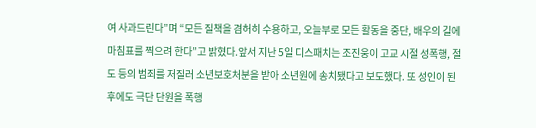여 사과드린다”며 “모든 질책을 겸허히 수용하고, 오늘부로 모든 활동을 중단, 배우의 길에 마침표를 찍으려 한다”고 밝혔다.앞서 지난 5일 디스패치는 조진웅이 고교 시절 성폭행, 절도 등의 범죄를 저질러 소년보호처분을 받아 소년원에 송치됐다고 보도했다. 또 성인이 된 후에도 극단 단원을 폭행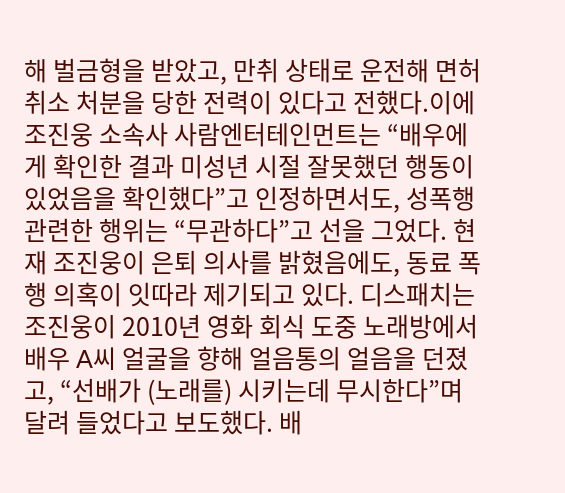해 벌금형을 받았고, 만취 상태로 운전해 면허 취소 처분을 당한 전력이 있다고 전했다.이에 조진웅 소속사 사람엔터테인먼트는 “배우에게 확인한 결과 미성년 시절 잘못했던 행동이 있었음을 확인했다”고 인정하면서도, 성폭행 관련한 행위는 “무관하다”고 선을 그었다. 현재 조진웅이 은퇴 의사를 밝혔음에도, 동료 폭행 의혹이 잇따라 제기되고 있다. 디스패치는 조진웅이 2010년 영화 회식 도중 노래방에서 배우 A씨 얼굴을 향해 얼음통의 얼음을 던졌고, “선배가 (노래를) 시키는데 무시한다”며 달려 들었다고 보도했다. 배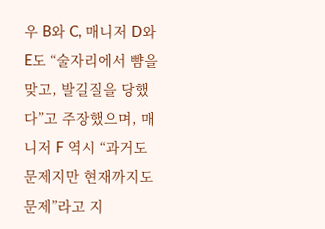우 B와 C, 매니저 D와 E도 “술자리에서 뺨을 맞고, 발길질을 당했다”고 주장했으며, 매니저 F 역시 “과거도 문제지만 현재까지도 문제”라고 지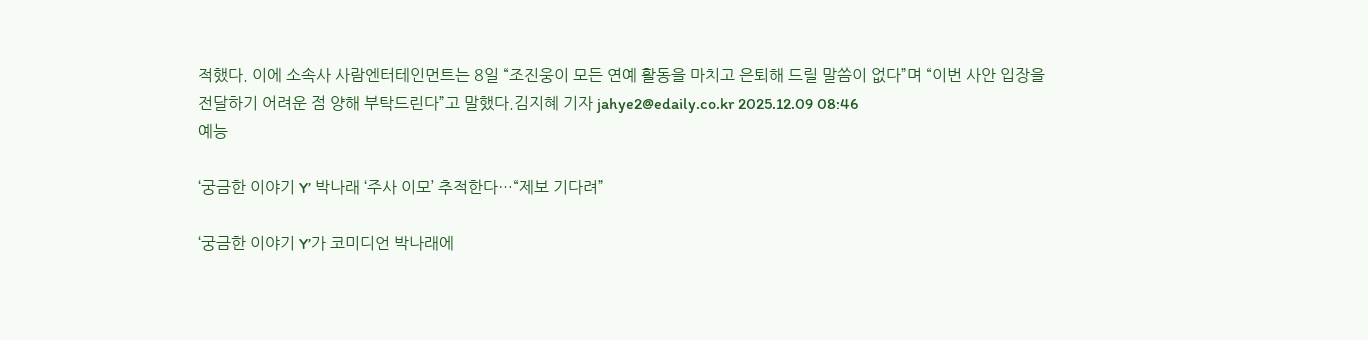적했다. 이에 소속사 사람엔터테인먼트는 8일 “조진웅이 모든 연예 활동을 마치고 은퇴해 드릴 말씀이 없다”며 “이번 사안 입장을 전달하기 어려운 점 양해 부탁드린다”고 말했다.김지혜 기자 jahye2@edaily.co.kr 2025.12.09 08:46
예능

‘궁금한 이야기 Y’ 박나래 ‘주사 이모’ 추적한다…“제보 기다려”

‘궁금한 이야기 Y’가 코미디언 박나래에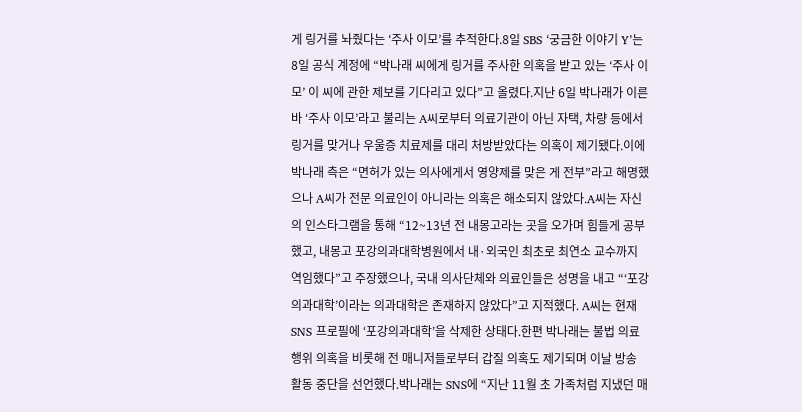게 링거를 놔줬다는 ‘주사 이모’를 추적한다.8일 SBS ‘궁금한 이야기 Y’는 8일 공식 계정에 “박나래 씨에게 링거를 주사한 의혹을 받고 있는 ‘주사 이모’ 이 씨에 관한 제보를 기다리고 있다”고 올렸다.지난 6일 박나래가 이른바 ‘주사 이모’라고 불리는 A씨로부터 의료기관이 아닌 자택, 차량 등에서 링거를 맞거나 우울증 치료제를 대리 처방받았다는 의혹이 제기됐다.이에 박나래 측은 “면허가 있는 의사에게서 영양제를 맞은 게 전부”라고 해명했으나 A씨가 전문 의료인이 아니라는 의혹은 해소되지 않았다.A씨는 자신의 인스타그램을 통해 “12~13년 전 내몽고라는 곳을 오가며 힘들게 공부했고, 내몽고 포강의과대학병원에서 내·외국인 최초로 최연소 교수까지 역임했다”고 주장했으나, 국내 의사단체와 의료인들은 성명을 내고 “‘포강의과대학’이라는 의과대학은 존재하지 않았다”고 지적했다. A씨는 현재 SNS 프로필에 ‘포강의과대학’을 삭제한 상태다.한편 박나래는 불법 의료행위 의혹을 비롯해 전 매니저들로부터 갑질 의혹도 제기되며 이날 방송 활동 중단을 선언했다.박나래는 SNS에 “지난 11월 초 가족처럼 지냈던 매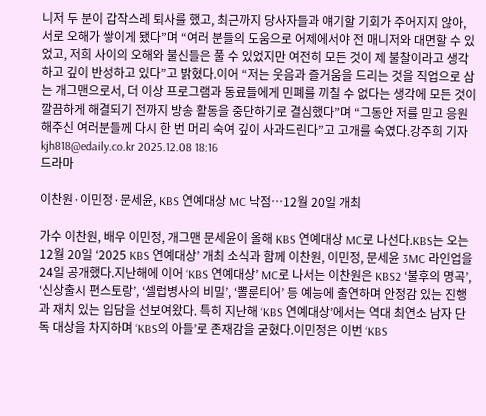니저 두 분이 갑작스레 퇴사를 했고, 최근까지 당사자들과 얘기할 기회가 주어지지 않아, 서로 오해가 쌓이게 됐다”며 “여러 분들의 도움으로 어제에서야 전 매니저와 대면할 수 있었고, 저희 사이의 오해와 불신들은 풀 수 있었지만 여전히 모든 것이 제 불찰이라고 생각하고 깊이 반성하고 있다”고 밝혔다.이어 “저는 웃음과 즐거움을 드리는 것을 직업으로 삼는 개그맨으로서, 더 이상 프로그램과 동료들에게 민폐를 끼칠 수 없다는 생각에 모든 것이 깔끔하게 해결되기 전까지 방송 활동을 중단하기로 결심했다”며 “그동안 저를 믿고 응원해주신 여러분들께 다시 한 번 머리 숙여 깊이 사과드린다”고 고개를 숙였다.강주희 기자 kjh818@edaily.co.kr 2025.12.08 18:16
드라마

이찬원·이민정·문세윤, KBS 연예대상 MC 낙점…12월 20일 개최

가수 이찬원, 배우 이민정, 개그맨 문세윤이 올해 KBS 연예대상 MC로 나선다.KBS는 오는 12월 20일 ‘2025 KBS 연예대상’ 개최 소식과 함께 이찬원, 이민정, 문세윤 3MC 라인업을 24일 공개했다.지난해에 이어 ‘KBS 연예대상’ MC로 나서는 이찬원은 KBS2 ‘불후의 명곡’, ‘신상출시 편스토랑’, ‘셀럽병사의 비밀’, ‘뽈룬티어’ 등 예능에 출연하며 안정감 있는 진행과 재치 있는 입담을 선보여왔다. 특히 지난해 ‘KBS 연예대상’에서는 역대 최연소 남자 단독 대상을 차지하며 ‘KBS의 아들’로 존재감을 굳혔다.이민정은 이번 ‘KBS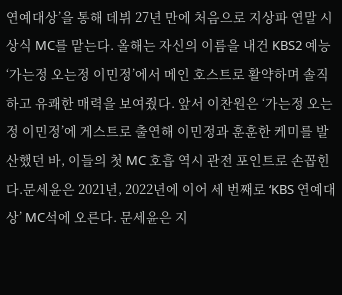연예대상’을 통해 데뷔 27년 만에 처음으로 지상파 연말 시상식 MC를 맡는다. 올해는 자신의 이름을 내건 KBS2 예능 ‘가는정 오는정 이민정’에서 메인 호스트로 활약하며 솔직하고 유쾌한 매력을 보여줬다. 앞서 이찬원은 ‘가는정 오는정 이민정’에 게스트로 출연해 이민정과 훈훈한 케미를 발산했던 바, 이들의 첫 MC 호흡 역시 관전 포인트로 손꼽힌다.문세윤은 2021년, 2022년에 이어 세 번째로 ‘KBS 연예대상’ MC석에 오른다. 문세윤은 지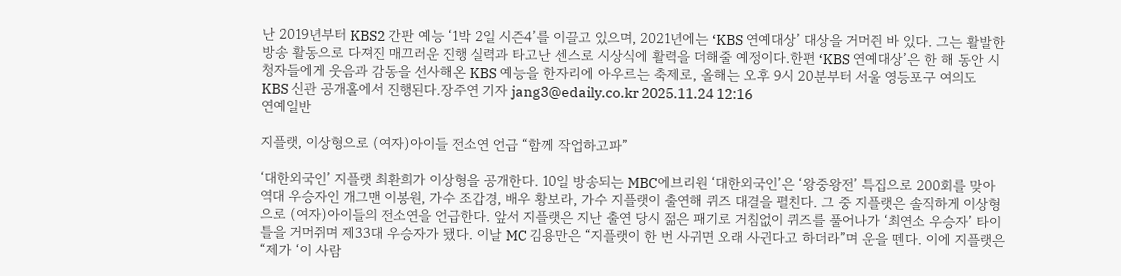난 2019년부터 KBS2 간판 예능 ‘1박 2일 시즌4’를 이끌고 있으며, 2021년에는 ‘KBS 연예대상’ 대상을 거머쥔 바 있다. 그는 활발한 방송 활동으로 다져진 매끄러운 진행 실력과 타고난 센스로 시상식에 활력을 더해줄 예정이다.한편 ‘KBS 연예대상’은 한 해 동안 시청자들에게 웃음과 감동을 선사해온 KBS 예능을 한자리에 아우르는 축제로, 올해는 오후 9시 20분부터 서울 영등포구 여의도 KBS 신관 공개홀에서 진행된다.장주연 기자 jang3@edaily.co.kr 2025.11.24 12:16
연예일반

지플랫, 이상형으로 (여자)아이들 전소연 언급 “함께 작업하고파”

‘대한외국인’ 지플랫 최환희가 이상형을 공개한다. 10일 방송되는 MBC에브리원 ‘대한외국인’은 ‘왕중왕전’ 특집으로 200회를 맞아 역대 우승자인 개그맨 이봉원, 가수 조갑경, 배우 황보라, 가수 지플랫이 출연해 퀴즈 대결을 펼친다. 그 중 지플랫은 솔직하게 이상형으로 (여자)아이들의 전소연을 언급한다. 앞서 지플랫은 지난 출연 당시 젊은 패기로 거침없이 퀴즈를 풀어나가 ‘최연소 우승자’ 타이틀을 거머쥐며 제33대 우승자가 됐다. 이날 MC 김용만은 “지플랫이 한 번 사귀면 오래 사귄다고 하더라”며 운을 뗀다. 이에 지플랫은 “제가 ‘이 사람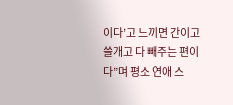이다’고 느끼면 간이고 쓸개고 다 빼주는 편이다”며 평소 연애 스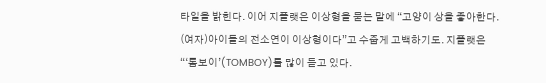타일을 밝힌다. 이어 지플랫은 이상형을 묻는 말에 “고양이 상을 좋아한다. (여자)아이들의 전소연이 이상형이다”고 수줍게 고백하기도. 지플랫은 “‘톰보이’(TOMBOY)를 많이 듣고 있다.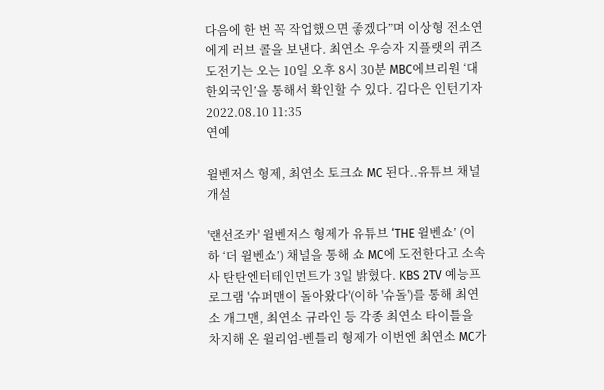다음에 한 번 꼭 작업했으면 좋겠다”며 이상형 전소연에게 러브 콜을 보낸다. 최연소 우승자 지플랫의 퀴즈 도전기는 오는 10일 오후 8시 30분 MBC에브리원 ‘대한외국인’을 통해서 확인할 수 있다. 김다은 인턴기자 2022.08.10 11:35
연예

윌벤저스 형제, 최연소 토크쇼 MC 된다..유튜브 채널 개설

'랜선조카' 윌벤저스 형제가 유튜브 ‘THE 윌벤쇼’ (이하 ‘더 윌벤쇼’) 채널을 통해 쇼 MC에 도전한다고 소속사 탄탄엔터테인먼트가 3일 밝혔다. KBS 2TV 예능프로그램 '슈퍼맨이 돌아왔다'(이하 '슈돌')를 통해 최연소 개그맨, 최연소 규라인 등 각종 최연소 타이틀을 차지해 온 윌리엄-벤틀리 형제가 이번엔 최연소 MC가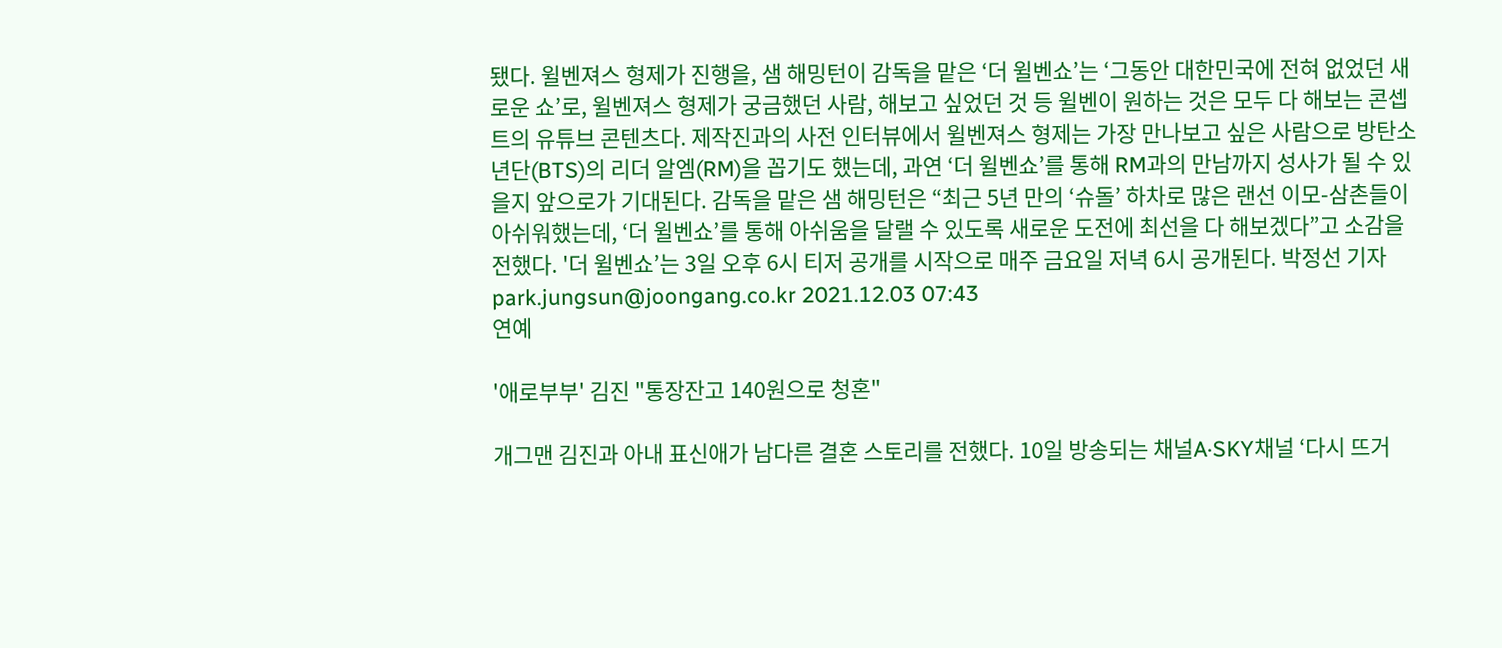됐다. 윌벤져스 형제가 진행을, 샘 해밍턴이 감독을 맡은 ‘더 윌벤쇼’는 ‘그동안 대한민국에 전혀 없었던 새로운 쇼’로, 윌벤져스 형제가 궁금했던 사람, 해보고 싶었던 것 등 윌벤이 원하는 것은 모두 다 해보는 콘셉트의 유튜브 콘텐츠다. 제작진과의 사전 인터뷰에서 윌벤져스 형제는 가장 만나보고 싶은 사람으로 방탄소년단(BTS)의 리더 알엠(RM)을 꼽기도 했는데, 과연 ‘더 윌벤쇼’를 통해 RM과의 만남까지 성사가 될 수 있을지 앞으로가 기대된다. 감독을 맡은 샘 해밍턴은 “최근 5년 만의 ‘슈돌’ 하차로 많은 랜선 이모-삼촌들이 아쉬워했는데, ‘더 윌벤쇼’를 통해 아쉬움을 달랠 수 있도록 새로운 도전에 최선을 다 해보겠다”고 소감을 전했다. '더 윌벤쇼’는 3일 오후 6시 티저 공개를 시작으로 매주 금요일 저녁 6시 공개된다. 박정선 기자 park.jungsun@joongang.co.kr 2021.12.03 07:43
연예

'애로부부' 김진 "통장잔고 140원으로 청혼"

개그맨 김진과 아내 표신애가 남다른 결혼 스토리를 전했다. 10일 방송되는 채널A·SKY채널 ‘다시 뜨거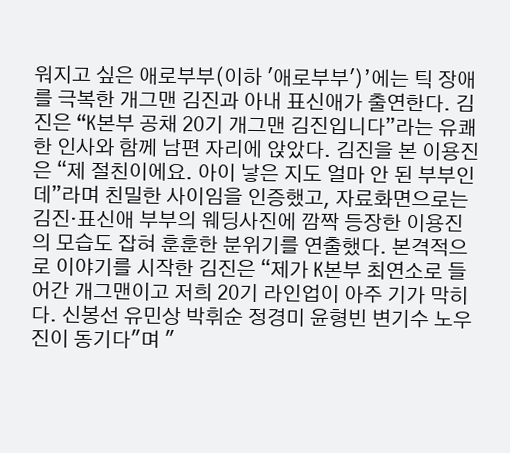워지고 싶은 애로부부(이하 '애로부부')’에는 틱 장애를 극복한 개그맨 김진과 아내 표신애가 출연한다. 김진은 “K본부 공채 20기 개그맨 김진입니다”라는 유쾌한 인사와 함께 남편 자리에 앉았다. 김진을 본 이용진은 “제 절친이에요. 아이 낳은 지도 얼마 안 된 부부인데”라며 친밀한 사이임을 인증했고, 자료화면으로는 김진·표신애 부부의 웨딩사진에 깜짝 등장한 이용진의 모습도 잡혀 훈훈한 분위기를 연출했다. 본격적으로 이야기를 시작한 김진은 “제가 K본부 최연소로 들어간 개그맨이고 저희 20기 라인업이 아주 기가 막히다. 신봉선 유민상 박휘순 정경미 윤형빈 변기수 노우진이 동기다"며 "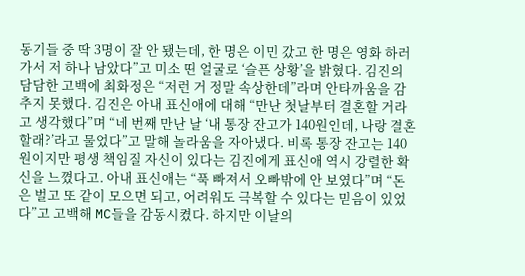동기들 중 딱 3명이 잘 안 됐는데, 한 명은 이민 갔고 한 명은 영화 하러 가서 저 하나 남았다”고 미소 띤 얼굴로 ‘슬픈 상황’을 밝혔다. 김진의 담담한 고백에 최화정은 “저런 거 정말 속상한데”라며 안타까움을 감추지 못했다. 김진은 아내 표신애에 대해 “만난 첫날부터 결혼할 거라고 생각했다”며 “네 번째 만난 날 ‘내 통장 잔고가 140원인데, 나랑 결혼할래?’라고 물었다”고 말해 놀라움을 자아냈다. 비록 통장 잔고는 140원이지만 평생 책임질 자신이 있다는 김진에게 표신애 역시 강렬한 확신을 느꼈다고. 아내 표신애는 “푹 빠져서 오빠밖에 안 보였다”며 “돈은 벌고 또 같이 모으면 되고, 어려워도 극복할 수 있다는 믿음이 있었다”고 고백해 MC들을 감동시켰다. 하지만 이날의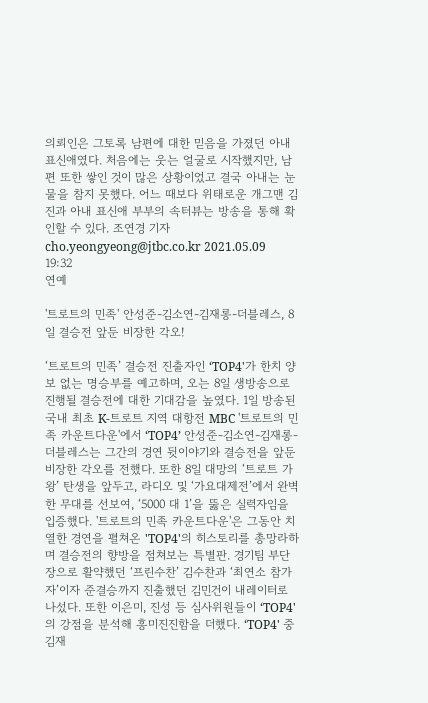의뢰인은 그토록 남편에 대한 믿음을 가졌던 아내 표신애였다. 처음에는 웃는 얼굴로 시작했지만, 남편 또한 쌓인 것이 많은 상황이었고 결국 아내는 눈물을 참지 못했다. 어느 때보다 위태로운 개그맨 김진과 아내 표신애 부부의 속터뷰는 방송을 통해 확인할 수 있다. 조연경 기자 cho.yeongyeong@jtbc.co.kr 2021.05.09 19:32
연예

'트로트의 민족' 안성준-김소연-김재롱-더블레스, 8일 결승전 앞둔 비장한 각오!

‘트로트의 민족’ 결승전 진출자인 ‘TOP4'가 한치 양보 없는 명승부를 예고하며, 오는 8일 생방송으로 진행될 결승전에 대한 기대감을 높였다. 1일 방송된 국내 최초 K-트로트 지역 대항전 MBC '트로트의 민족 카운트다운'에서 ‘TOP4’ 안성준-김소연-김재롱-더블레스는 그간의 경연 뒷이야기와 결승전을 앞둔 비장한 각오를 전했다. 또한 8일 대망의 ‘트로트 가왕’ 탄생을 앞두고, 라디오 및 ‘가요대제전’에서 완벽한 무대를 선보여, ‘5000 대 1’을 뚫은 실력자임을 입증했다. '트로트의 민족 카운트다운'은 그동안 치열한 경연을 펼쳐온 'TOP4'의 히스토리를 총망라하며 결승전의 향방을 점쳐보는 특별판. 경기팀 부단장으로 활약했던 ‘프린수찬’ 김수찬과 ‘최연소 참가자’이자 준결승까지 진출했던 김민건이 내레이터로 나섰다. 또한 이은미, 진성 등 심사위원들이 ‘TOP4'의 강점을 분석해 흥미진진함을 더했다. ‘TOP4' 중 김재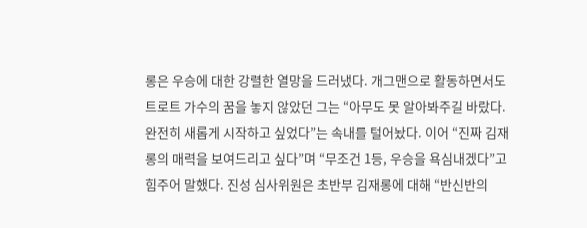롱은 우승에 대한 강렬한 열망을 드러냈다. 개그맨으로 활동하면서도 트로트 가수의 꿈을 놓지 않았던 그는 “아무도 못 알아봐주길 바랐다. 완전히 새롭게 시작하고 싶었다”는 속내를 털어놨다. 이어 “진짜 김재롱의 매력을 보여드리고 싶다”며 “무조건 1등, 우승을 욕심내겠다”고 힘주어 말했다. 진성 심사위원은 초반부 김재롱에 대해 “반신반의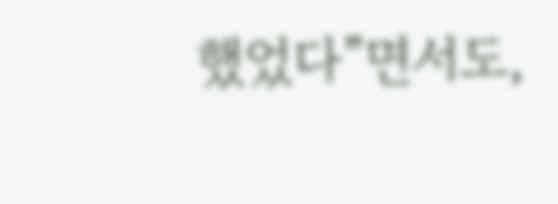했었다”면서도,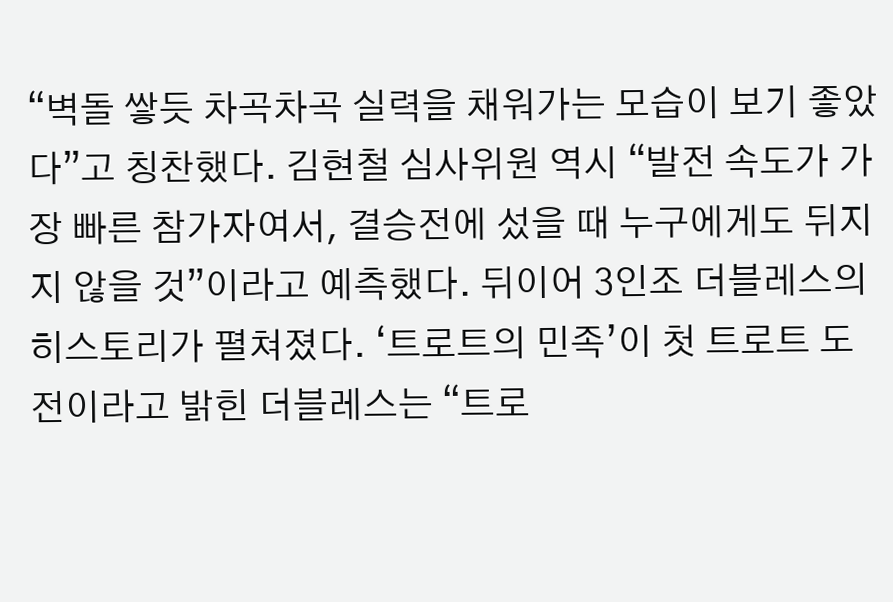“벽돌 쌓듯 차곡차곡 실력을 채워가는 모습이 보기 좋았다”고 칭찬했다. 김현철 심사위원 역시 “발전 속도가 가장 빠른 참가자여서, 결승전에 섰을 때 누구에게도 뒤지지 않을 것”이라고 예측했다. 뒤이어 3인조 더블레스의 히스토리가 펼쳐졌다. ‘트로트의 민족’이 첫 트로트 도전이라고 밝힌 더블레스는 “트로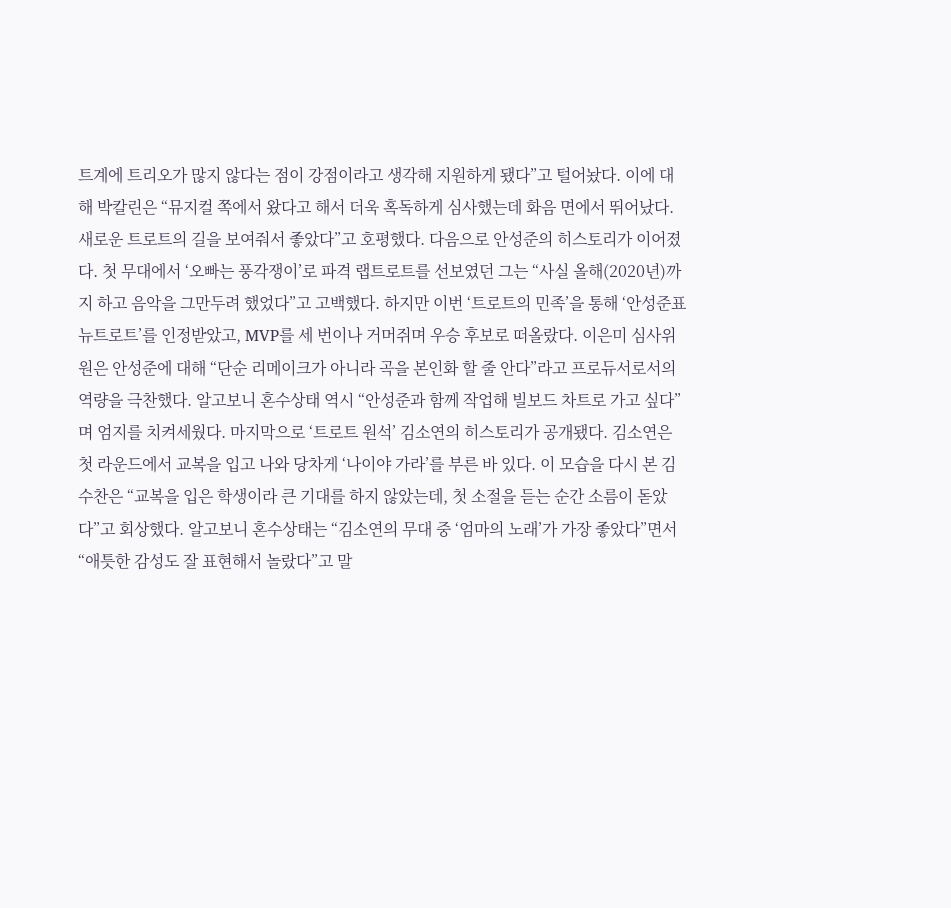트계에 트리오가 많지 않다는 점이 강점이라고 생각해 지원하게 됐다”고 털어놨다. 이에 대해 박칼린은 “뮤지컬 쪽에서 왔다고 해서 더욱 혹독하게 심사했는데 화음 면에서 뛰어났다. 새로운 트로트의 길을 보여줘서 좋았다”고 호평했다. 다음으로 안성준의 히스토리가 이어졌다. 첫 무대에서 ‘오빠는 풍각쟁이’로 파격 랩트로트를 선보였던 그는 “사실 올해(2020년)까지 하고 음악을 그만두려 했었다”고 고백했다. 하지만 이번 ‘트로트의 민족’을 통해 ‘안성준표 뉴트로트’를 인정받았고, MVP를 세 번이나 거머쥐며 우승 후보로 떠올랐다. 이은미 심사위원은 안성준에 대해 “단순 리메이크가 아니라 곡을 본인화 할 줄 안다”라고 프로듀서로서의 역량을 극찬했다. 알고보니 혼수상태 역시 “안성준과 함께 작업해 빌보드 차트로 가고 싶다”며 엄지를 치켜세웠다. 마지막으로 ‘트로트 원석’ 김소연의 히스토리가 공개됐다. 김소연은 첫 라운드에서 교복을 입고 나와 당차게 ‘나이야 가라’를 부른 바 있다. 이 모습을 다시 본 김수찬은 “교복을 입은 학생이라 큰 기대를 하지 않았는데, 첫 소절을 듣는 순간 소름이 돋았다”고 회상했다. 알고보니 혼수상태는 “김소연의 무대 중 ‘엄마의 노래’가 가장 좋았다”면서 “애틋한 감성도 잘 표현해서 놀랐다”고 말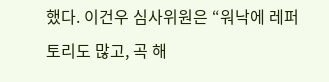했다. 이건우 심사위원은 “워낙에 레퍼토리도 많고, 곡 해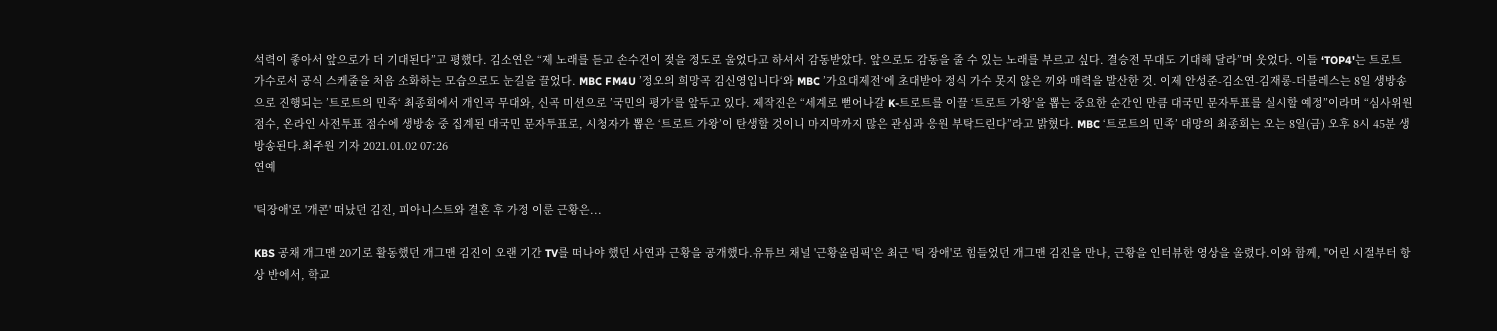석력이 좋아서 앞으로가 더 기대된다”고 평했다. 김소연은 “제 노래를 듣고 손수건이 젖을 정도로 울었다고 하셔서 감동받았다. 앞으로도 감동을 줄 수 있는 노래를 부르고 싶다. 결승전 무대도 기대해 달라”며 웃었다. 이들 ‘TOP4'는 트로트 가수로서 공식 스케줄을 처음 소화하는 모습으로도 눈길을 끌었다. MBC FM4U ’정오의 희망곡 김신영입니다‘와 MBC ’가요대제전‘에 초대받아 정식 가수 못지 않은 끼와 매력을 발산한 것. 이제 안성준-김소연-김재롱-더블레스는 8일 생방송으로 진행되는 ’트로트의 민족‘ 최종회에서 개인곡 무대와, 신곡 미션으로 ’국민의 평가‘를 앞두고 있다. 제작진은 “세계로 뻗어나갈 K-트로트를 이끌 ‘트로트 가왕’을 뽑는 중요한 순간인 만큼 대국민 문자투표를 실시할 예정”이라며 “심사위원 점수, 온라인 사전투표 점수에 생방송 중 집계된 대국민 문자투표로, 시청자가 뽑은 ‘트로트 가왕’이 탄생할 것이니 마지막까지 많은 관심과 응원 부탁드린다”라고 밝혔다. MBC ‘트로트의 민족’ 대망의 최종회는 오는 8일(금) 오후 8시 45분 생방송된다.최주원 기자 2021.01.02 07:26
연예

'틱장애'로 '개콘' 떠났던 김진, 피아니스트와 결혼 후 가정 이룬 근황은...

KBS 공채 개그맨 20기로 활동했던 개그맨 김진이 오랜 기간 TV를 떠나야 했던 사연과 근황을 공개했다.유튜브 채널 '근황올림픽'은 최근 '틱 장애'로 힘들었던 개그맨 김진을 만나, 근황을 인터뷰한 영상을 올렸다.이와 함께, "어린 시절부터 항상 반에서, 학교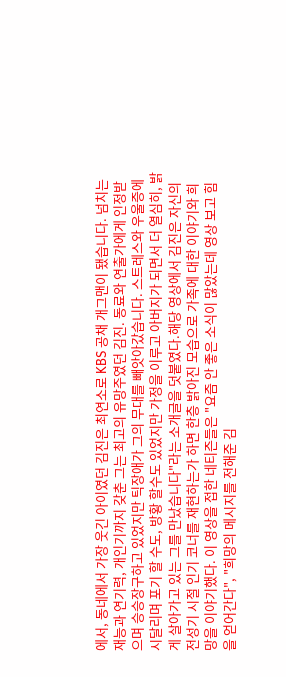에서, 동네에서 가장 웃긴 아이였던 김진은 최연소로 KBS 공채 개그맨이 됐습니다. 넘치는 재능과 연기력, 개인기까지 갖춘 그는 최고의 유망주였던 김진. 동료와 연출가에게 인정받으며 승승장구하고 있었지만 틱장애가 그의 무대를 빼앗아갔습니다. 스트레스와 우울증에 시달리며 포기 할 수도, 방황 할수도 있었지만 가정을 이루고 아버지가 되면서 더 열심히, 밝게 살아가고 있는 그를 만났습니다"라는 소개글을 덧붙였다.해당 영상에서 김진은 자신의 전성기 시절 인기 코너를 재현하는가 하면 한층 밝아진 모습으로 가족에 대한 이야기와 희망을 이야기했다. 이 영상을 접한 네티즌들은 "요즘 안 좋은 소식이 많았는데 영상 보고 힘을 얻어간다", "희망의 메시지를 전해준 김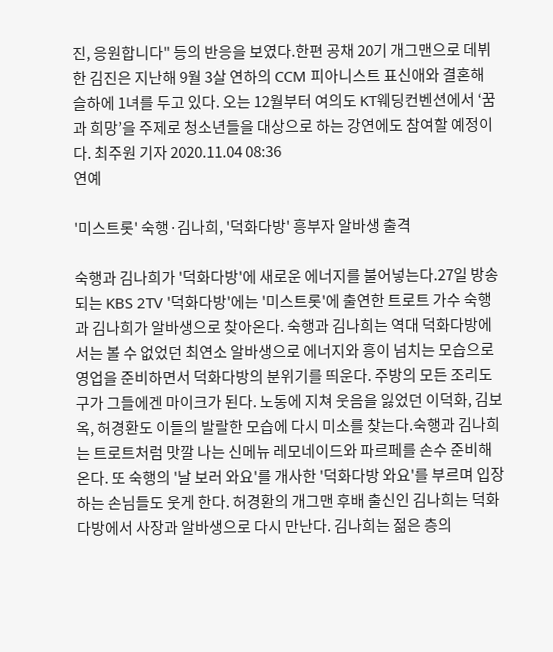진, 응원합니다" 등의 반응을 보였다.한편 공채 20기 개그맨으로 데뷔한 김진은 지난해 9월 3살 연하의 CCM 피아니스트 표신애와 결혼해 슬하에 1녀를 두고 있다. 오는 12월부터 여의도 KT웨딩컨벤션에서 ‘꿈과 희망’을 주제로 청소년들을 대상으로 하는 강연에도 참여할 예정이다. 최주원 기자 2020.11.04 08:36
연예

'미스트롯' 숙행·김나희, '덕화다방' 흥부자 알바생 출격

숙행과 김나희가 '덕화다방'에 새로운 에너지를 불어넣는다.27일 방송되는 KBS 2TV '덕화다방'에는 '미스트롯'에 출연한 트로트 가수 숙행과 김나희가 알바생으로 찾아온다. 숙행과 김나희는 역대 덕화다방에서는 볼 수 없었던 최연소 알바생으로 에너지와 흥이 넘치는 모습으로 영업을 준비하면서 덕화다방의 분위기를 띄운다. 주방의 모든 조리도구가 그들에겐 마이크가 된다. 노동에 지쳐 웃음을 잃었던 이덕화, 김보옥, 허경환도 이들의 발랄한 모습에 다시 미소를 찾는다.숙행과 김나희는 트로트처럼 맛깔 나는 신메뉴 레모네이드와 파르페를 손수 준비해온다. 또 숙행의 '날 보러 와요'를 개사한 '덕화다방 와요'를 부르며 입장하는 손님들도 웃게 한다. 허경환의 개그맨 후배 출신인 김나희는 덕화다방에서 사장과 알바생으로 다시 만난다. 김나희는 젊은 층의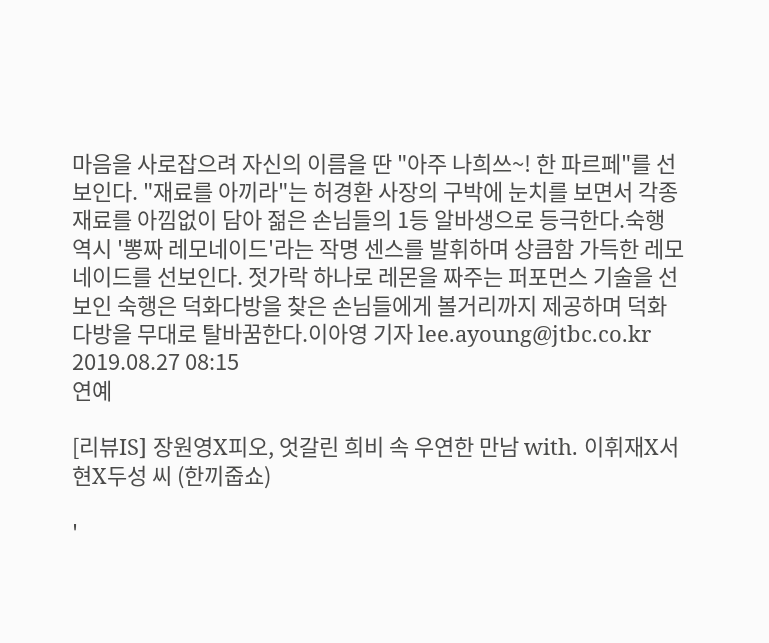마음을 사로잡으려 자신의 이름을 딴 "아주 나희쓰~! 한 파르페"를 선보인다. "재료를 아끼라"는 허경환 사장의 구박에 눈치를 보면서 각종 재료를 아낌없이 담아 젊은 손님들의 1등 알바생으로 등극한다.숙행 역시 '뽕짜 레모네이드'라는 작명 센스를 발휘하며 상큼함 가득한 레모네이드를 선보인다. 젓가락 하나로 레몬을 짜주는 퍼포먼스 기술을 선보인 숙행은 덕화다방을 찾은 손님들에게 볼거리까지 제공하며 덕화다방을 무대로 탈바꿈한다.이아영 기자 lee.ayoung@jtbc.co.kr 2019.08.27 08:15
연예

[리뷰IS] 장원영X피오, 엇갈린 희비 속 우연한 만남 with. 이휘재X서현X두성 씨 (한끼줍쇼)

'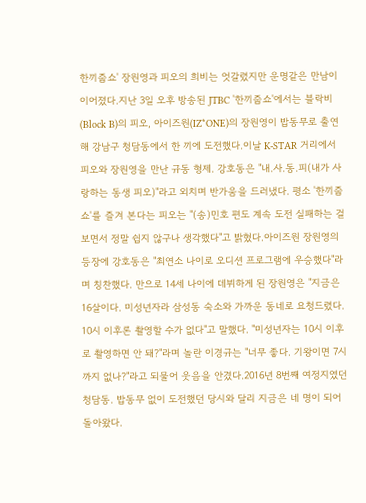한끼줍쇼' 장원영과 피오의 희비는 엇갈렸지만 운명같은 만남이 이어졌다.지난 3일 오후 방송된 JTBC '한끼줍쇼'에서는 블락비(Block B)의 피오, 아이즈원(IZ*ONE)의 장원영이 밥동무로 출연해 강남구 청담동에서 한 끼에 도전했다.이날 K-STAR 거리에서 피오와 장원영을 만난 규동 형제. 강호동은 "내.사.동.피(내가 사랑하는 동생 피오)"라고 외치며 반가움을 드러냈다. 평소 '한끼줍쇼'를 즐겨 본다는 피오는 "(송)민호 편도 계속 도전 실패하는 걸 보면서 정말 쉽지 않구나 생각했다"고 밝혔다.아이즈원 장원영의 등장에 강호동은 "최연소 나이로 오디션 프로그램에 우승했다"라며 칭찬했다. 만으로 14세 나이에 데뷔하게 된 장원영은 "지금은 16살이다. 미성년자라 삼성동 숙소와 가까운 동네로 요청드렸다. 10시 이후론 촬영할 수가 없다"고 말했다. "미성년자는 10시 이후로 촬영하면 안 돼?"라며 놀란 이경규는 "너무 좋다. 기왕이면 7시까지 없나?"라고 되물어 웃음을 안겼다.2016년 8번째 여정지였던 청담동. 밥동무 없이 도전했던 당시와 달리 지금은 네 명이 되어 돌아왔다.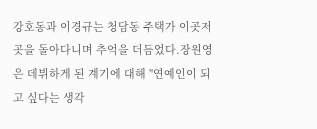강호동과 이경규는 청담동 주택가 이곳저곳을 돌아다니며 추억을 더듬었다.장원영은 데뷔하게 된 계기에 대해 "연예인이 되고 싶다는 생각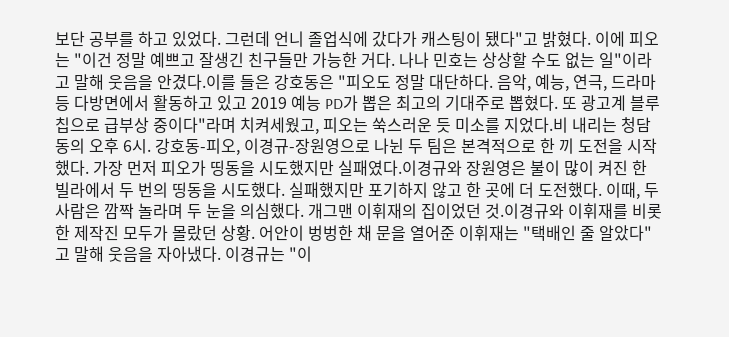보단 공부를 하고 있었다. 그런데 언니 졸업식에 갔다가 캐스팅이 됐다"고 밝혔다. 이에 피오는 "이건 정말 예쁘고 잘생긴 친구들만 가능한 거다. 나나 민호는 상상할 수도 없는 일"이라고 말해 웃음을 안겼다.이를 들은 강호동은 "피오도 정말 대단하다. 음악, 예능, 연극, 드라마 등 다방면에서 활동하고 있고 2019 예능 PD가 뽑은 최고의 기대주로 뽑혔다. 또 광고계 블루칩으로 급부상 중이다"라며 치켜세웠고, 피오는 쑥스러운 듯 미소를 지었다.비 내리는 청담동의 오후 6시. 강호동-피오, 이경규-장원영으로 나뉜 두 팀은 본격적으로 한 끼 도전을 시작했다. 가장 먼저 피오가 띵동을 시도했지만 실패였다.이경규와 장원영은 불이 많이 켜진 한 빌라에서 두 번의 띵동을 시도했다. 실패했지만 포기하지 않고 한 곳에 더 도전했다. 이때, 두 사람은 깜짝 놀라며 두 눈을 의심했다. 개그맨 이휘재의 집이었던 것.이경규와 이휘재를 비롯한 제작진 모두가 몰랐던 상황. 어안이 벙벙한 채 문을 열어준 이휘재는 "택배인 줄 알았다"고 말해 웃음을 자아냈다. 이경규는 "이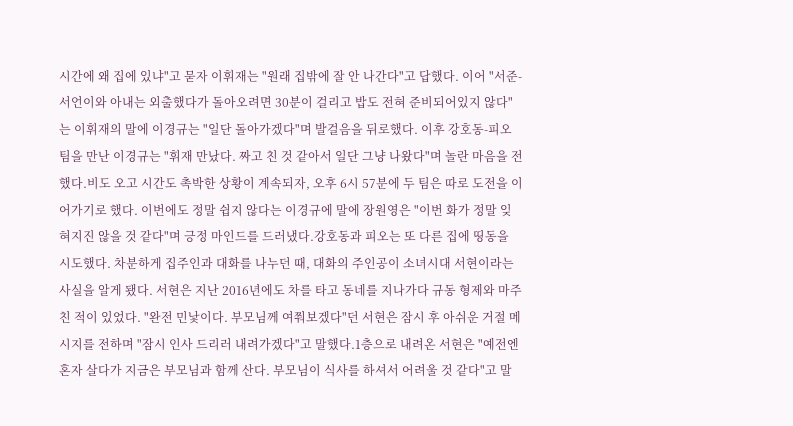시간에 왜 집에 있냐"고 묻자 이휘재는 "원래 집밖에 잘 안 나간다"고 답했다. 이어 "서준-서언이와 아내는 외출했다가 돌아오려면 30분이 걸리고 밥도 전혀 준비되어있지 않다"는 이휘재의 말에 이경규는 "일단 돌아가겠다"며 발걸음을 뒤로했다. 이후 강호동-피오 팀을 만난 이경규는 "휘재 만났다. 짜고 친 것 같아서 일단 그냥 나왔다"며 놀란 마음을 전했다.비도 오고 시간도 촉박한 상황이 계속되자, 오후 6시 57분에 두 팀은 따로 도전을 이어가기로 했다. 이번에도 정말 쉽지 않다는 이경규에 말에 장원영은 "이번 화가 정말 잊혀지진 않을 것 같다"며 긍정 마인드를 드러냈다.강호동과 피오는 또 다른 집에 띵동을 시도했다. 차분하게 집주인과 대화를 나누던 때, 대화의 주인공이 소녀시대 서현이라는 사실을 알게 됐다. 서현은 지난 2016년에도 차를 타고 동네를 지나가다 규동 형제와 마주친 적이 있었다. "완전 민낯이다. 부모님께 여쭤보겠다"던 서현은 잠시 후 아쉬운 거절 메시지를 전하며 "잠시 인사 드리러 내려가겠다"고 말했다.1층으로 내려온 서현은 "예전엔 혼자 살다가 지금은 부모님과 함께 산다. 부모님이 식사를 하셔서 어려울 것 같다"고 말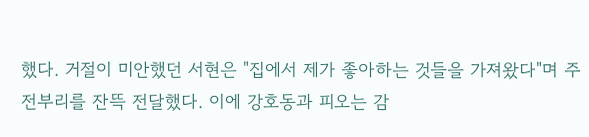했다. 거절이 미안했던 서현은 "집에서 제가 좋아하는 것들을 가져왔다"며 주전부리를 잔뜩 전달했다. 이에 강호동과 피오는 감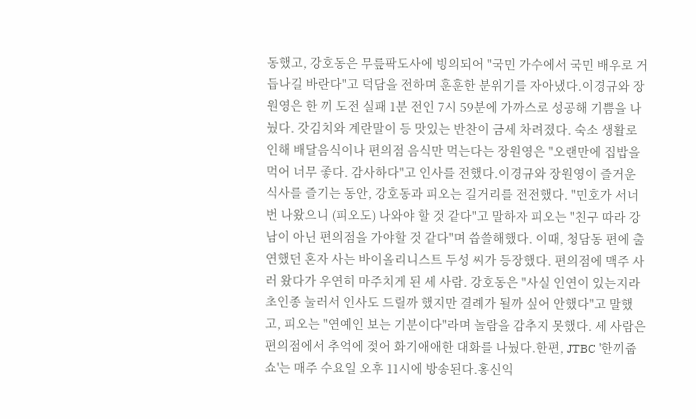동했고, 강호동은 무릎팍도사에 빙의되어 "국민 가수에서 국민 배우로 거듭나길 바란다"고 덕담을 전하며 훈훈한 분위기를 자아냈다.이경규와 장원영은 한 끼 도전 실패 1분 전인 7시 59분에 가까스로 성공해 기쁨을 나눴다. 갓김치와 계란말이 등 맛있는 반찬이 금세 차려졌다. 숙소 생활로 인해 배달음식이나 편의점 음식만 먹는다는 장원영은 "오랜만에 집밥을 먹어 너무 좋다. 감사하다"고 인사를 전했다.이경규와 장원영이 즐거운 식사를 즐기는 동안, 강호동과 피오는 길거리를 전전했다. "민호가 서너번 나왔으니 (피오도) 나와야 할 것 같다"고 말하자 피오는 "친구 따라 강남이 아닌 편의점을 가야할 것 같다"며 씁쓸해했다. 이때, 청담동 편에 출연했던 혼자 사는 바이올리니스트 두성 씨가 등장했다. 편의점에 맥주 사러 왔다가 우연히 마주치게 된 세 사람. 강호동은 "사실 인연이 있는지라 초인종 눌러서 인사도 드릴까 했지만 결례가 될까 싶어 안했다"고 말했고, 피오는 "연예인 보는 기분이다"라며 놀람을 감추지 못했다. 세 사람은 편의점에서 추억에 젖어 화기애애한 대화를 나눴다.한편, JTBC '한끼줍쇼'는 매주 수요일 오후 11시에 방송된다.홍신익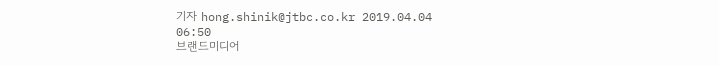기자 hong.shinik@jtbc.co.kr 2019.04.04 06:50
브랜드미디어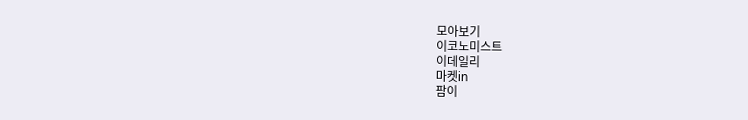모아보기
이코노미스트
이데일리
마켓in
팜이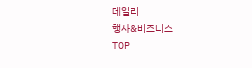데일리
행사&비즈니스
TOP